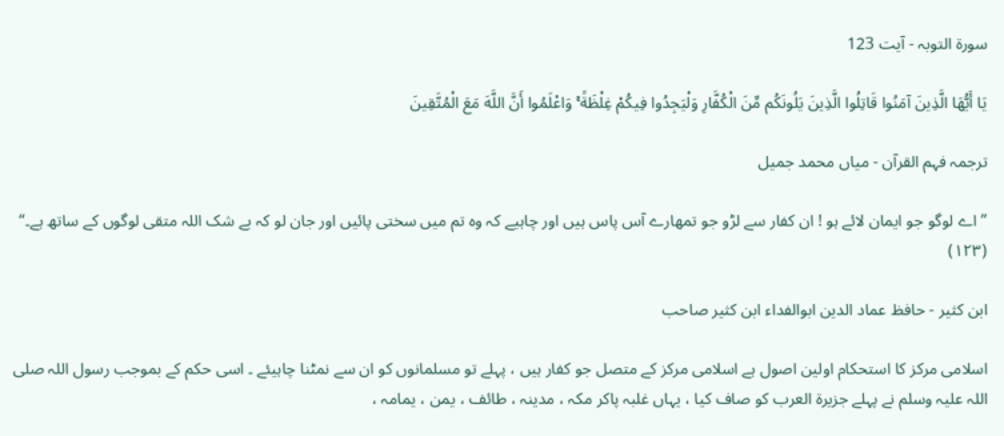سورة التوبہ - آیت 123

يَا أَيُّهَا الَّذِينَ آمَنُوا قَاتِلُوا الَّذِينَ يَلُونَكُم مِّنَ الْكُفَّارِ وَلْيَجِدُوا فِيكُمْ غِلْظَةً ۚ وَاعْلَمُوا أَنَّ اللَّهَ مَعَ الْمُتَّقِينَ

ترجمہ فہم القرآن - میاں محمد جمیل

” اے لوگو جو ایمان لائے ہو ! ان کفار سے لڑو جو تمھارے آس پاس ہیں اور چاہیے کہ وہ تم میں سختی پائیں اور جان لو کہ بے شک اللہ متقی لوگوں کے ساتھ ہے۔“ (١٢٣)

ابن کثیر - حافظ عماد الدین ابوالفداء ابن کثیر صاحب

اسلامی مرکز کا استحکام اولین اصول ہے اسلامی مرکز کے متصل جو کفار ہیں ، پہلے تو مسلمانوں کو ان سے نمٹنا چاہیئے ۔ اسی حکم کے بموجب رسول اللہ صلی اللہ علیہ وسلم نے پہلے جزیرۃ العرب کو صاف کیا ، یہاں غلبہ پاکر مکہ ، مدینہ ، طائف ، یمن ، یمامہ ،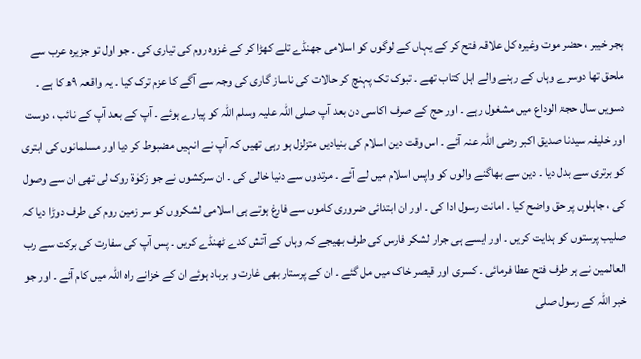ہجر خیبر ، حضر موت وغیرہ کل علاقہ فتح کر کے یہاں کے لوگوں کو اسلامی جھنڈے تلے کھڑا کر کے غزوہ روم کی تیاری کی ۔ جو اول تو جزیرہ عرب سے ملحق تھا دوسرے وہاں کے رہنے والے اہل کتاب تھے ۔ تبوک تک پہنچ کر حالات کی ناساز گاری کی وجہ سے آگے کا عزم ترک کیا ۔ یہ واقعہ ٩ھ کا ہے ۔ دسویں سال حجۃ الوداع میں مشغول رہے ۔ اور حج کے صرف اکاسی دن بعد آپ صلی اللہ علیہ وسلم اللہ کو پیارے ہوئے ۔ آپ کے بعد آپ کے نائب ، دوست اور خلیفہ سیدنا صدیق اکبر رضی اللہ عنہ آئے ۔ اس وقت دین اسلام کی بنیادیں متزلزل ہو رہی تھیں کہ آپ نے انہیں مضبوط کر دیا اور مسلمانوں کی ابتری کو برتری سے بدل دیا ۔ دین سے بھاگنے والوں کو واپس اسلام میں لے آئے ۔ مرتدوں سے دنیا خالی کی ۔ ان سرکشوں نے جو زکوٰۃ روک لی تھی ان سے وصول کی ، جاہلوں پر حق واضح کیا ۔ امانت رسول ادا کی ۔ اور ان ابتدائی ضروری کاموں سے فارغ ہوتے ہی اسلامی لشکروں کو سر زمین روم کی طرف دوڑا دیا کہ صلیب پرستوں کو ہدایت کریں ۔ اور ایسے ہی جرار لشکر فارس کی طرف بھیجے کہ وہاں کے آتش کدے ٹھنڈے کریں ۔ پس آپ کی سفارت کی برکت سے رب العالمین نے ہر طرف فتح عطا فرمائی ۔ کسری اور قیصر خاک میں مل گئے ۔ ان کے پرستار بھی غارت و برباد ہوئے ان کے خزانے راہ اللہ میں کام آئے ۔ اور جو خبر اللہ کے رسول صلی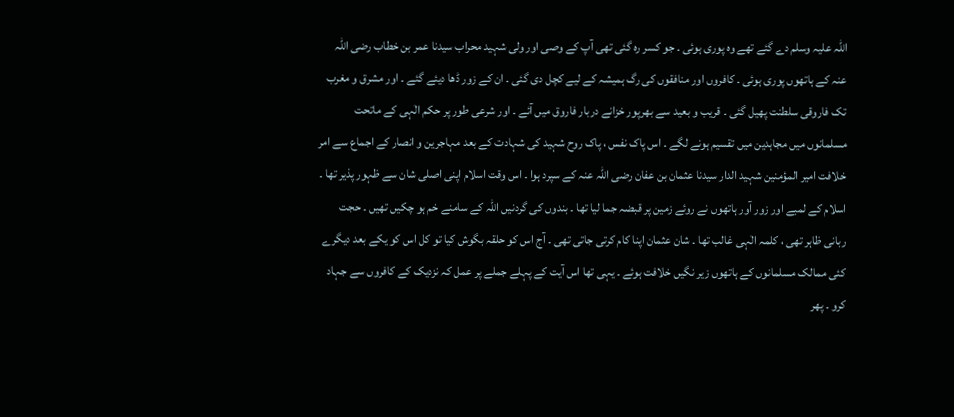اللہ علیہ وسلم دے گئے تھے وہ پوری ہوئی ۔ جو کسر رہ گئی تھی آپ کے وصی اور ولی شہید محراب سیدنا عمر بن خطاب رضی اللہ عنہ کے ہاتھوں پوری ہوئی ۔ کافروں اور منافقوں کی رگ ہمیشہ کے لیے کچل دی گئی ۔ ان کے زور ڈھا دیئے گئے ۔ اور مشرق و مغرب تک فاروقی سلطنت پھیل گئی ۔ قریب و بعید سے بھرپور خزانے دربار فاروق میں آئے ۔ اور شرعی طور پر حکم الٰہی کے ماتحت مسلمانوں میں مجاہدین میں تقسیم ہونے لگے ۔ اس پاک نفس ، پاک روح شہید کی شہادت کے بعد مہاجرین و انصار کے اجماع سے امر خلافت امیر المؤمنین شہید الدار سیدنا عثمان بن عفان رضی اللہ عنہ کے سپرد ہوا ۔ اس وقت اسلام اپنی اصلی شان سے ظہور پذیر تھا ۔ اسلام کے لمبے اور زور آور ہاتھوں نے روئے زمین پر قبضہ جما لیا تھا ۔ بندوں کی گردنیں اللہ کے سامنے خم ہو چکیں تھیں ۔ حجت ربانی ظاہر تھی ، کلمہ الٰہی غالب تھا ۔ شان عثمان اپنا کام کرتی جاتی تھی ۔ آج اس کو حلقہ بگوش کیا تو کل اس کو یکے بعد دیگرے کئی ممالک مسلمانوں کے ہاتھوں زیر نگیں خلافت ہوئے ۔ یہی تھا اس آیت کے پہلے جملے پر عمل کہ نزدیک کے کافروں سے جہاد کرو ۔ پھر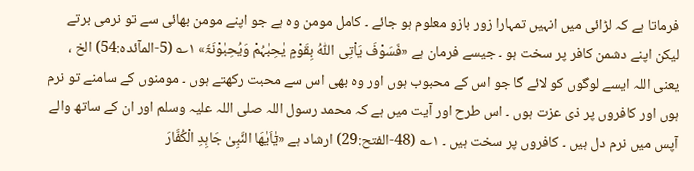فرماتا ہے کہ لڑائی میں انہیں تمہارا زور بازو معلوم ہو جائے ۔ کامل مومن وہ ہے جو اپنے مومن بھائی سے تو نرمی برتے لیکن اپنے دشمن کافر پر سخت ہو ۔ جیسے فرمان ہے «فَسَوْفَ یَاْتِی اللّٰہُ بِقَوْمٍ یٰحِبٰہُمْ وَیُحِبٰوْنَہٗٓ» ۱؎ (5-المآئدہ:54) الخ ، یعنی اللہ ایسے لوگوں کو لائے گا جو اس کے محبوب ہوں اور وہ بھی اس سے محبت رکھتے ہوں ۔ مومنوں کے سامنے تو نرم ہوں اور کافروں پر ذی عزت ہوں ۔ اس طرح اور آیت میں ہے کہ محمد رسول اللہ صلی اللہ علیہ وسلم اور ان کے ساتھ والے آپس میں نرم دل ہیں ۔ کافروں پر سخت ہیں ۔ ۱؎ (48-الفتح:29) ارشاد ہے «یٰٓاَیٰھَا النَّبِیٰ جَاہِدِ الْکُفَّارَ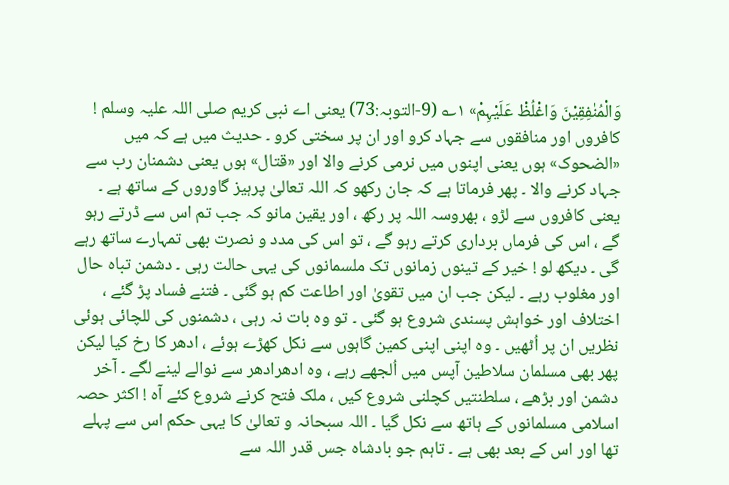وَالْمُنٰفِقِیْنَ وَاغْلُظْ عَلَیْہِمْ» ۱؎ (9-التوبہ:73) یعنی اے نبی کریم صلی اللہ علیہ وسلم ! کافروں اور منافقوں سے جہاد کرو اور ان پر سختی کرو ۔ حدیث میں ہے کہ میں «الضحوک» ہوں یعنی اپنوں میں نرمی کرنے والا اور «قتال» ہوں یعنی دشمنان رب سے جہاد کرنے والا ۔ پھر فرماتا ہے کہ جان رکھو کہ اللہ تعالیٰ پرہیز گاوروں کے ساتھ ہے ۔ یعنی کافروں سے لڑو ، بھروسہ اللہ پر رکھ ، اور یقین مانو کہ جب تم اس سے ڈرتے رہو گے ، اس کی فرماں برداری کرتے رہو گے ، تو اس کی مدد و نصرت بھی تمہارے ساتھ رہے گی ۔ دیکھ لو ! خیر کے تینوں زمانوں تک ملسمانوں کی یہی حالت رہی ۔ دشمن تباہ حال اور مغلوب رہے ۔ لیکن جب ان میں تقویٰ اور اطاعت کم ہو گئی ۔ فتنے فساد پڑ گئے ، اختلاف اور خواہش پسندی شروع ہو گئی ۔ تو وہ بات نہ رہی ، دشمنوں کی للچائی ہوئی نظریں ان پر اُٹھیں ۔ وہ اپنی اپنی کمین گاہوں سے نکل کھڑے ہوئے ، ادھر کا رخ کیا لیکن پھر بھی مسلمان سلاطین آپس میں اُلجھے رہے ، وہ ادھرادھر سے نوالے لینے لگے ۔ آخر دشمن اور بڑھے ، سلطنتیں کچلنی شروع کیں ، ملک فتح کرنے شروع کئے آہ ! اکثر حصہ اسلامی مسلمانوں کے ہاتھ سے نکل گیا ۔ اللہ سبحانہ و تعالیٰ کا یہی حکم اس سے پہلے تھا اور اس کے بعد بھی ہے ۔ تاہم جو بادشاہ جس قدر اللہ سے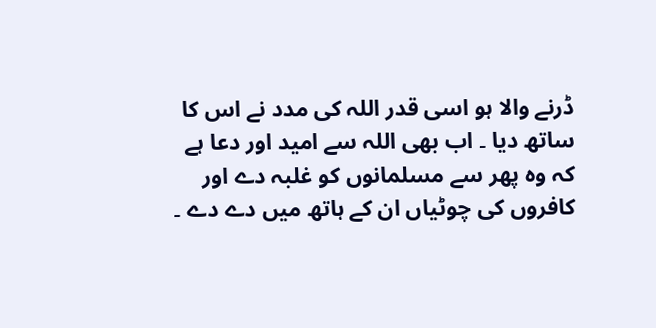ڈرنے والا ہو اسی قدر اللہ کی مدد نے اس کا ساتھ دیا ۔ اب بھی اللہ سے امید اور دعا ہے کہ وہ پھر سے مسلمانوں کو غلبہ دے اور کافروں کی چوٹیاں ان کے ہاتھ میں دے دے ۔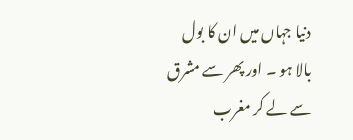دنیا جہاں میں ان کا بول بالا ہو ۔ اور پھر سے مشرق سے لے کر مغرب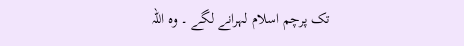تک پرچم اسلام لہرانے لگے ۔ وہ اللہ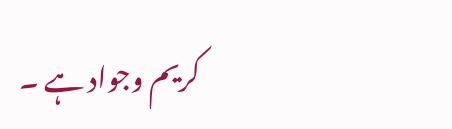کریم وجواد ہے ۔